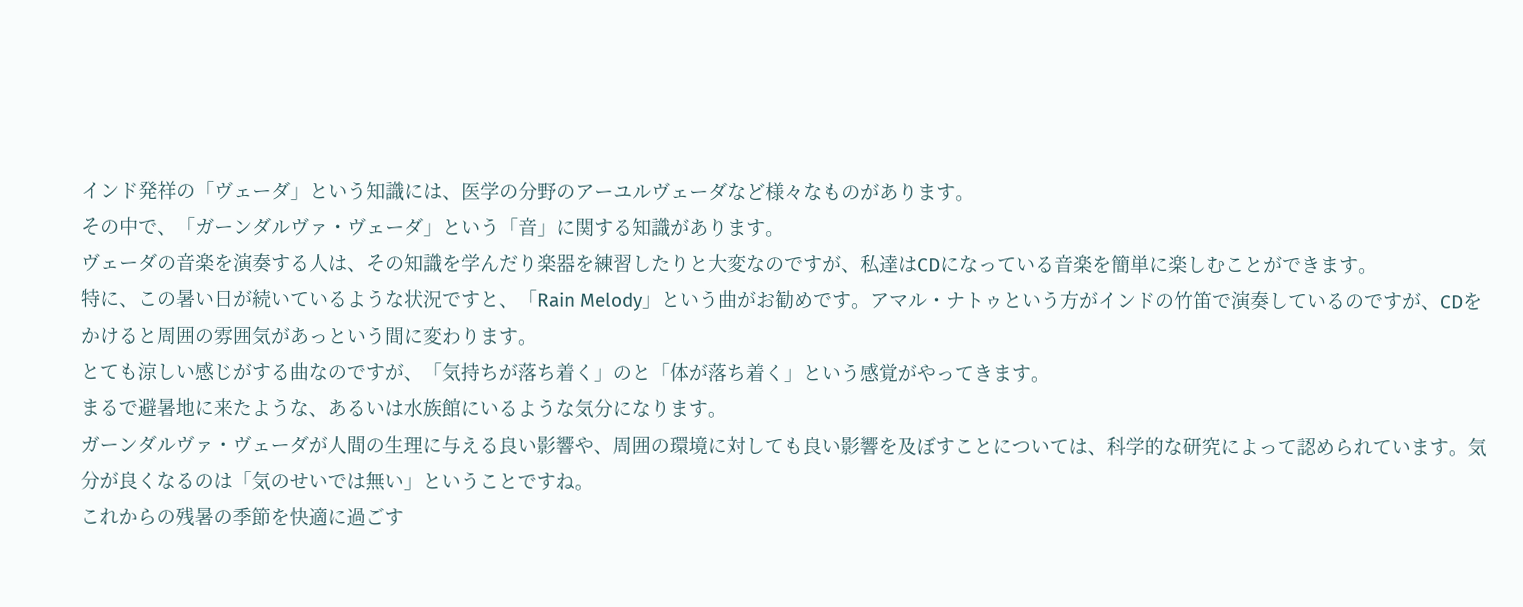インド発祥の「ヴェーダ」という知識には、医学の分野のアーユルヴェーダなど様々なものがあります。
その中で、「ガーンダルヴァ・ヴェーダ」という「音」に関する知識があります。
ヴェーダの音楽を演奏する人は、その知識を学んだり楽器を練習したりと大変なのですが、私達はCDになっている音楽を簡単に楽しむことができます。
特に、この暑い日が続いているような状況ですと、「Rain Melody」という曲がお勧めです。アマル・ナトゥという方がインドの竹笛で演奏しているのですが、CDをかけると周囲の雰囲気があっという間に変わります。
とても涼しい感じがする曲なのですが、「気持ちが落ち着く」のと「体が落ち着く」という感覚がやってきます。
まるで避暑地に来たような、あるいは水族館にいるような気分になります。
ガーンダルヴァ・ヴェーダが人間の生理に与える良い影響や、周囲の環境に対しても良い影響を及ぼすことについては、科学的な研究によって認められています。気分が良くなるのは「気のせいでは無い」ということですね。
これからの残暑の季節を快適に過ごす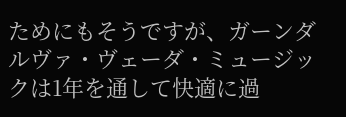ためにもそうですが、ガーンダルヴァ・ヴェーダ・ミュージックは1年を通して快適に過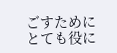ごすためにとても役に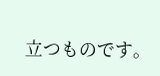立つものです。